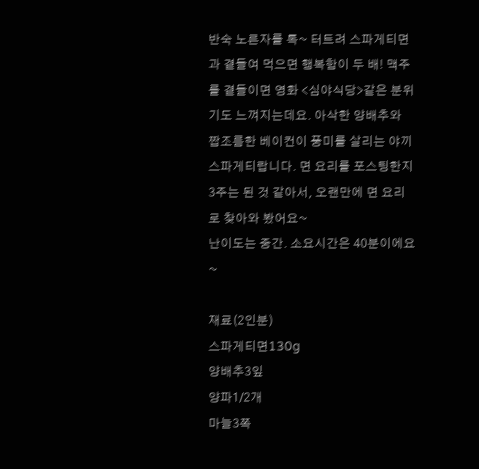반숙 노른자를 톡~ 터트려 스파게티면과 곁들여 먹으면 행복함이 두 배! 맥주를 곁들이면 영화 <심야식당>같은 분위기도 느껴지는데요. 아삭한 양배추와 짭조름한 베이컨이 풍미를 살리는 야끼스파게티랍니다. 면 요리를 포스팅한지 3주는 된 것 같아서, 오랜만에 면 요리로 찾아와 봤어요~
난이도는 중간. 소요시간은 40분이에요~

재료(2인분)
스파게티면130g
양배추3잎
양파1/2개
마늘3쪽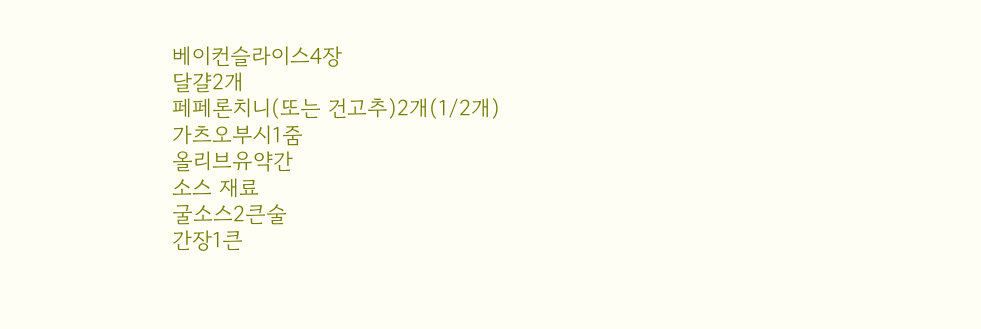베이컨슬라이스4장
달걀2개
페페론치니(또는 건고추)2개(1/2개)
가츠오부시1줌
올리브유약간
소스 재료
굴소스2큰술
간장1큰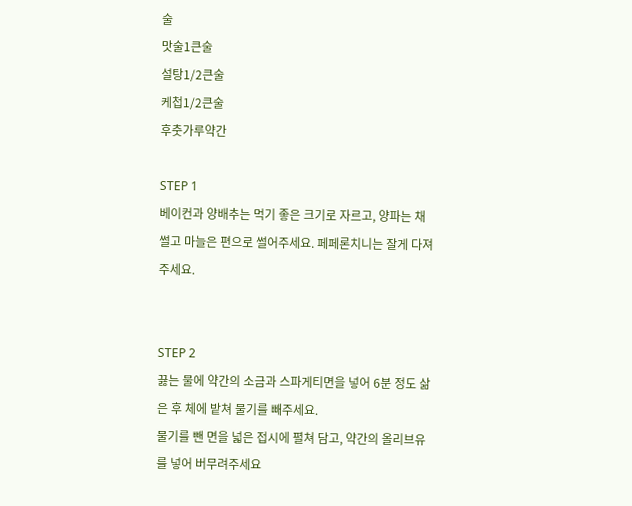술
맛술1큰술
설탕1/2큰술
케첩1/2큰술
후춧가루약간

STEP 1
베이컨과 양배추는 먹기 좋은 크기로 자르고, 양파는 채썰고 마늘은 편으로 썰어주세요. 페페론치니는 잘게 다져주세요.


STEP 2
끓는 물에 약간의 소금과 스파게티면을 넣어 6분 정도 삶은 후 체에 밭쳐 물기를 빼주세요.
물기를 뺀 면을 넓은 접시에 펼쳐 담고, 약간의 올리브유를 넣어 버무려주세요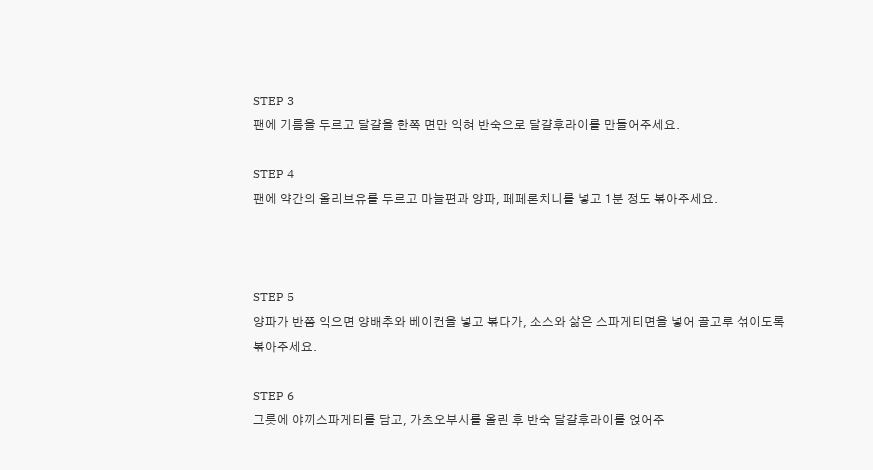STEP 3
팬에 기름을 두르고 달걀을 한쪽 면만 익혀 반숙으로 달걀후라이를 만들어주세요.

STEP 4
팬에 약간의 올리브유를 두르고 마늘편과 양파, 페페론치니를 넣고 1분 정도 볶아주세요.



STEP 5
양파가 반쯤 익으면 양배추와 베이컨을 넣고 볶다가, 소스와 삶은 스파게티면을 넣어 골고루 섞이도록 볶아주세요.

STEP 6
그릇에 야끼스파게티를 담고, 가츠오부시를 올린 후 반숙 달걀후라이를 얹어주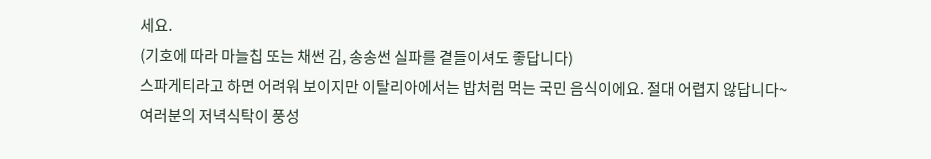세요.
(기호에 따라 마늘칩 또는 채썬 김, 송송썬 실파를 곁들이셔도 좋답니다)
스파게티라고 하면 어려워 보이지만 이탈리아에서는 밥처럼 먹는 국민 음식이에요. 절대 어렵지 않답니다~
여러분의 저녁식탁이 풍성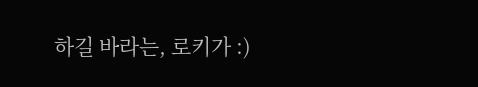하길 바라는, 로키가 :)